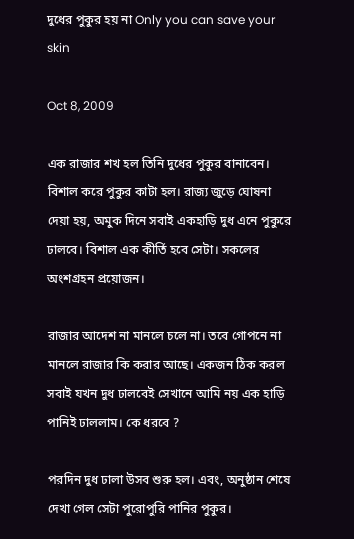দুধের পুকুর হয় না Only you can save your skin

Oct 8, 2009

এক রাজার শখ হল তিনি দুধের পুকুর বানাবেন। বিশাল করে পুকুর কাটা হল। রাজ্য জুড়ে ঘোষনা দেয়া হয়, অমুক দিনে সবাই একহাড়ি দুধ এনে পুকুরে ঢালবে। বিশাল এক কীর্তি হবে সেটা। সকলের অংশগ্রহন প্রয়োজন।

রাজার আদেশ না মানলে চলে না। তবে গোপনে না মানলে রাজার কি করার আছে। একজন ঠিক করল সবাই যখন দুধ ঢালবেই সেখানে আমি নয় এক হাড়ি পানিই ঢাললাম। কে ধরবে ?

পরদিন দুধ ঢালা উসব শুরু হল। এবং, অনুষ্ঠান শেষে দেখা গেল সেটা পুরোপুরি পানির পুকুর।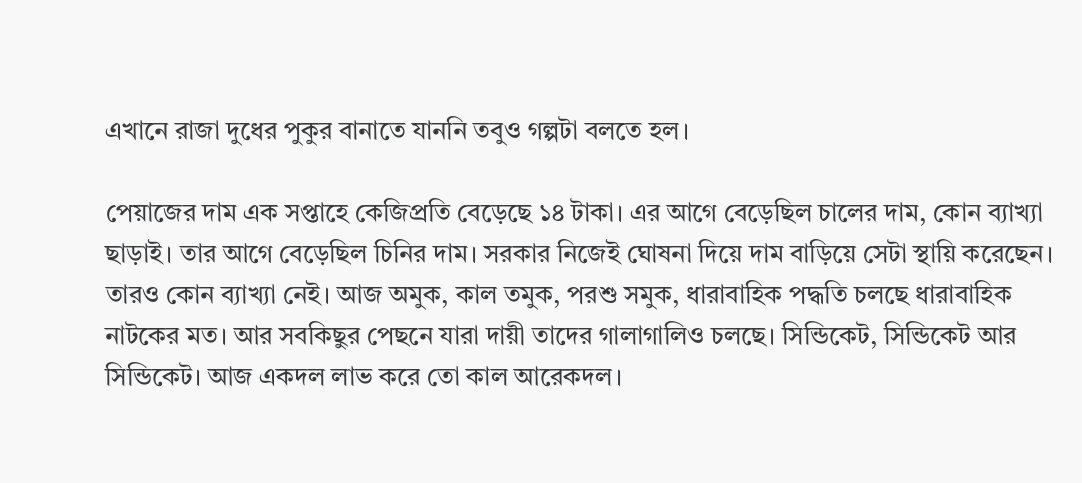এখানে রাজা দুধের পুকুর বানাতে যাননি তবুও গল্পটা বলতে হল।

পেয়াজের দাম এক সপ্তাহে কেজিপ্রতি বেড়েছে ১৪ টাকা। এর আগে বেড়েছিল চালের দাম, কোন ব্যাখ্যা ছাড়াই। তার আগে বেড়েছিল চিনির দাম। সরকার নিজেই ঘোষনা দিয়ে দাম বাড়িয়ে সেটা স্থায়ি করেছেন। তারও কোন ব্যাখ্যা নেই। আজ অমুক, কাল তমুক, পরশু সমুক, ধারাবাহিক পদ্ধতি চলছে ধারাবাহিক নাটকের মত। আর সবকিছুর পেছনে যারা দায়ী তাদের গালাগালিও চলছে। সিন্ডিকেট, সিন্ডিকেট আর সিন্ডিকেট। আজ একদল লাভ করে তো কাল আরেকদল।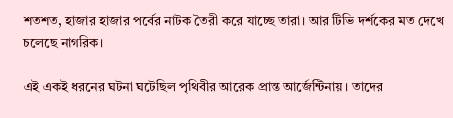শতশত, হাজার হাজার পর্বের নাটক তৈরী করে যাচ্ছে তারা। আর টিভি দর্শকের মত দেখে চলেছে নাগরিক।

এই একই ধরনের ঘটনা ঘটেছিল পৃথিবীর আরেক প্রান্ত আর্জেন্টিনায়। তাদের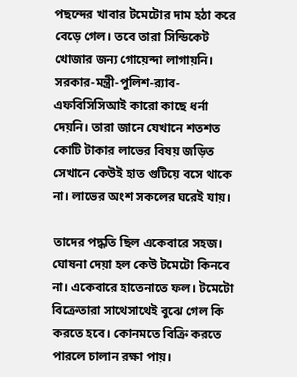পছন্দের খাবার টমেটোর দাম হঠা করে বেড়ে গেল। তবে তারা সিন্ডিকেট খোজার জন্য গোয়েন্দা লাগায়নি। সরকার-মন্ত্রী-পুলিশ-র‌্যাব-এফবিসিসিআই কারো কাছে ধর্না দেয়নি। তারা জানে যেখানে শতশত কোটি টাকার লাভের বিষয় জড়িত সেখানে কেউই হাত গুটিয়ে বসে থাকে না। লাভের অংশ সকলের ঘরেই যায়।

তাদের পদ্ধতি ছিল একেবারে সহজ। ঘোষনা দেয়া হল কেউ টমেটো কিনবে না। একেবারে হাতেনাতে ফল। টমেটো বিক্রেতারা সাথেসাথেই বুঝে গেল কি করতে হবে। কোনমতে বিক্রি করতে পারলে চালান রক্ষা পায়।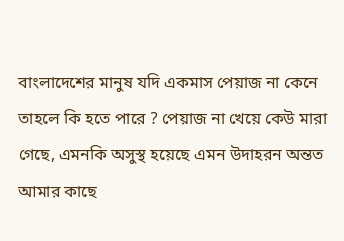বাংলাদেশের মানুষ যদি একমাস পেয়াজ না কেনে তাহলে কি হতে পারে ? পেয়াজ না খেয়ে কেউ মারা গেছে, এমনকি অসুস্থ হয়েছে এমন উদাহরন অন্তত আমার কাছে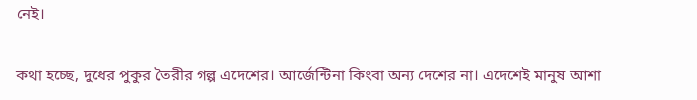নেই।

কথা হচ্ছে, দুধের পুকুর তৈরীর গল্প এদেশের। আর্জেন্টিনা কিংবা অন্য দেশের না। এদেশেই মানুষ আশা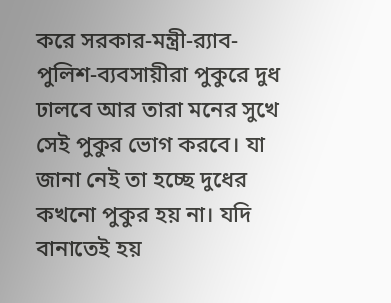করে সরকার-মন্ত্রী-র‌্যাব-পুলিশ-ব্যবসায়ীরা পুকুরে দুধ ঢালবে আর তারা মনের সুখে সেই পুকুর ভোগ করবে। যা জানা নেই তা হচ্ছে দুধের কখনো পুকুর হয় না। যদি বানাতেই হয়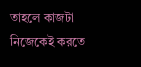তাহলে কাজটা নিজেকেই করতে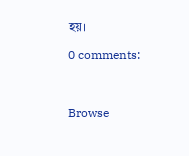হয়।

0 comments:



Browse